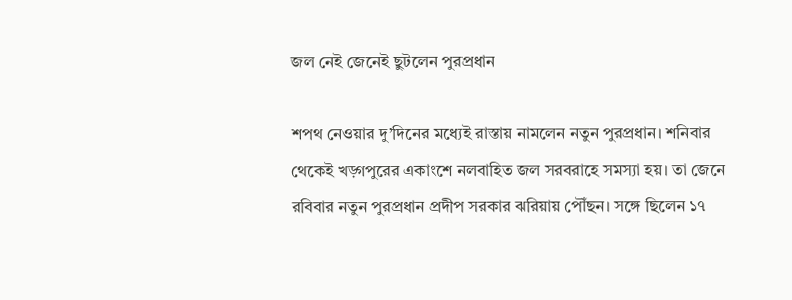জল নেই জেনেই ছুটলেন পুরপ্রধান

শপথ নেওয়ার দু’দিনের মধ্যেই রাস্তায় নামলেন নতুন পুরপ্রধান। শনিবার থেকেই খড়্গপুরের একাংশে নলবাহিত জল সরবরাহে সমস্যা হয়। তা জেনে রবিবার নতুন পুরপ্রধান প্রদীপ সরকার ঝরিয়ায় পৌঁছন। সঙ্গে ছিলেন ১৭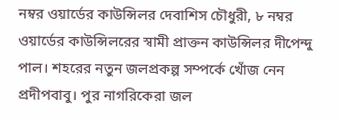নম্বর ওয়ার্ডের কাউন্সিলর দেবাশিস চৌধুরী, ৮ নম্বর ওয়ার্ডের কাউন্সিলরের স্বামী প্রাক্তন কাউন্সিলর দীপেন্দু পাল। শহরের নতুন জলপ্রকল্প সম্পর্কে খোঁজ নেন প্রদীপবাবু। পুর নাগরিকেরা জল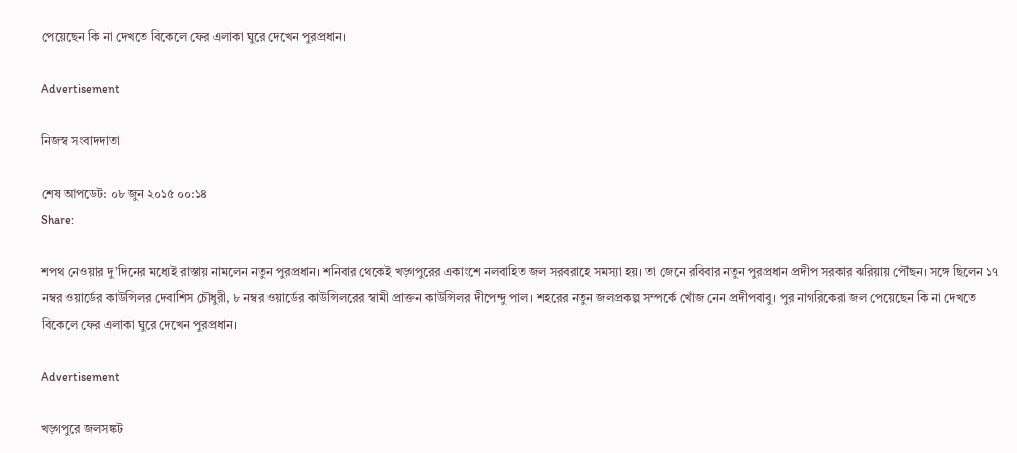পেয়েছেন কি না দেখতে বিকেলে ফের এলাকা ঘুরে দেখেন পুরপ্রধান।

Advertisement

নিজস্ব সংবাদদাতা

শেষ আপডেট: ০৮ জুন ২০১৫ ০০:১৪
Share:

শপথ নেওয়ার দু’দিনের মধ্যেই রাস্তায় নামলেন নতুন পুরপ্রধান। শনিবার থেকেই খড়্গপুরের একাংশে নলবাহিত জল সরবরাহে সমস্যা হয়। তা জেনে রবিবার নতুন পুরপ্রধান প্রদীপ সরকার ঝরিয়ায় পৌঁছন। সঙ্গে ছিলেন ১৭ নম্বর ওয়ার্ডের কাউন্সিলর দেবাশিস চৌধুরী, ৮ নম্বর ওয়ার্ডের কাউন্সিলরের স্বামী প্রাক্তন কাউন্সিলর দীপেন্দু পাল। শহরের নতুন জলপ্রকল্প সম্পর্কে খোঁজ নেন প্রদীপবাবু। পুর নাগরিকেরা জল পেয়েছেন কি না দেখতে বিকেলে ফের এলাকা ঘুরে দেখেন পুরপ্রধান।

Advertisement

খড়্গপুরে জলসঙ্কট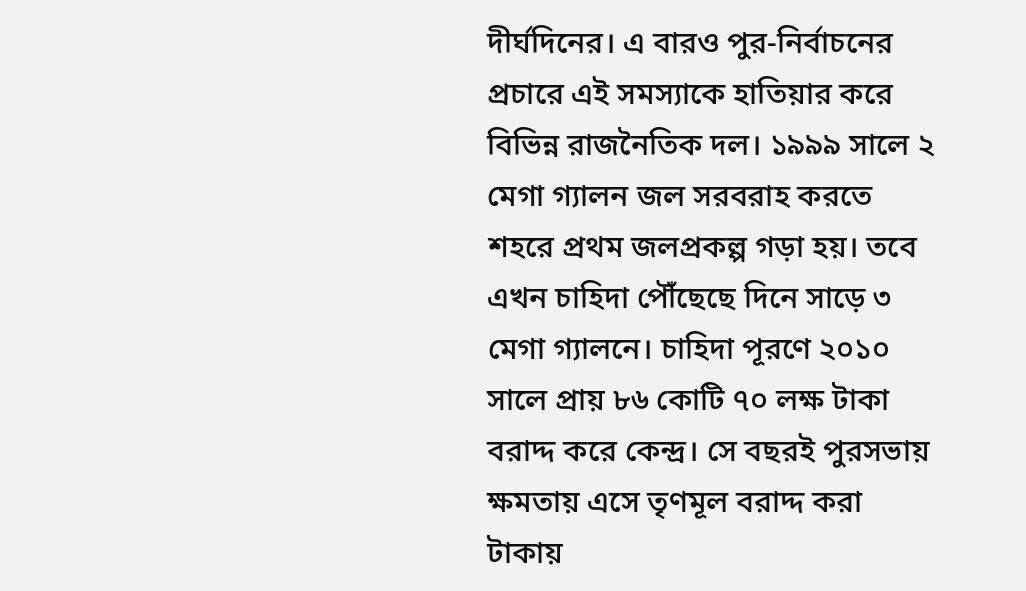দীর্ঘদিনের। এ বারও পুর-নির্বাচনের প্রচারে এই সমস্যাকে হাতিয়ার করে বিভিন্ন রাজনৈতিক দল। ১৯৯৯ সালে ২ মেগা গ্যালন জল সরবরাহ করতে শহরে প্রথম জলপ্রকল্প গড়া হয়। তবে এখন চাহিদা পৌঁছেছে দিনে সাড়ে ৩ মেগা গ্যালনে। চাহিদা পূরণে ২০১০ সালে প্রায় ৮৬ কোটি ৭০ লক্ষ টাকা বরাদ্দ করে কেন্দ্র। সে বছরই পুরসভায় ক্ষমতায় এসে তৃণমূল বরাদ্দ করা টাকায়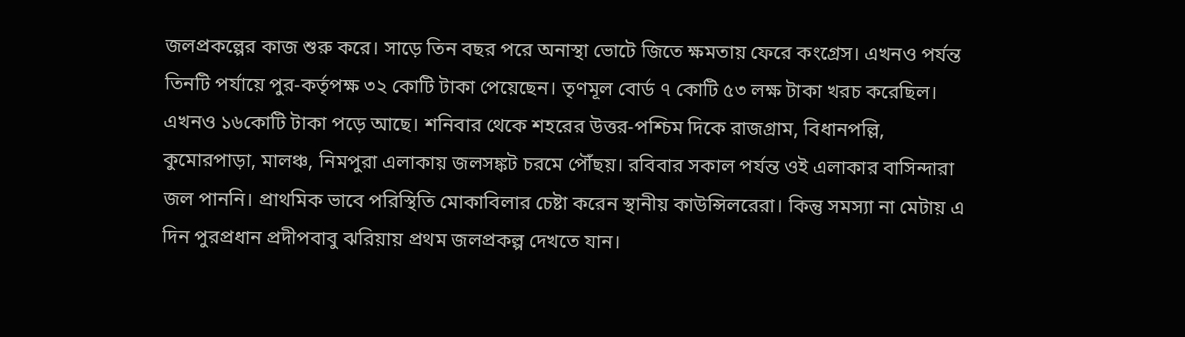জলপ্রকল্পের কাজ শুরু করে। সাড়ে তিন বছর পরে অনাস্থা ভোটে জিতে ক্ষমতায় ফেরে কংগ্রেস। এখনও পর্যন্ত তিনটি পর্যায়ে পুর-কর্তৃপক্ষ ৩২ কোটি টাকা পেয়েছেন। তৃণমূল বোর্ড ৭ কোটি ৫৩ লক্ষ টাকা খরচ করেছিল। এখনও ১৬কোটি টাকা পড়ে আছে। শনিবার থেকে শহরের উত্তর-পশ্চিম দিকে রাজগ্রাম, বিধানপল্লি, কুমোরপাড়া, মালঞ্চ, নিমপুরা এলাকায় জলসঙ্কট চরমে পৌঁছয়। রবিবার সকাল পর্যন্ত ওই এলাকার বাসিন্দারা জল পাননি। প্রাথমিক ভাবে পরিস্থিতি মোকাবিলার চেষ্টা করেন স্থানীয় কাউন্সিলরেরা। কিন্তু সমস্যা না মেটায় এ দিন পুরপ্রধান প্রদীপবাবু ঝরিয়ায় প্রথম জলপ্রকল্প দেখতে যান।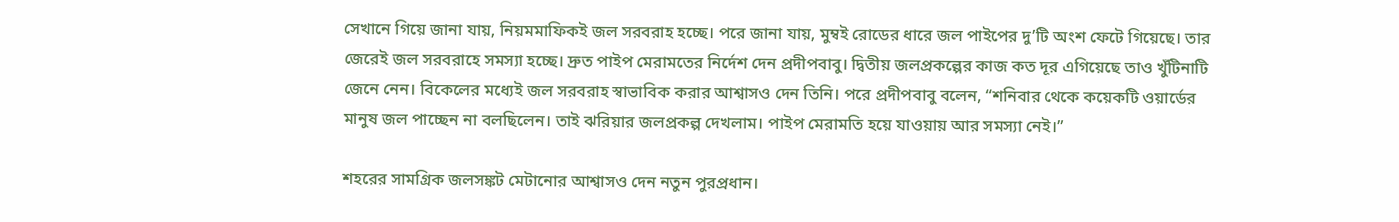সেখানে গিয়ে জানা যায়, নিয়মমাফিকই জল সরবরাহ হচ্ছে। পরে জানা যায়, মুম্বই রোডের ধারে জল পাইপের দু’টি অংশ ফেটে গিয়েছে। তার জেরেই জল সরবরাহে সমস্যা হচ্ছে। দ্রুত পাইপ মেরামতের নির্দেশ দেন প্রদীপবাবু। দ্বিতীয় জলপ্রকল্পের কাজ কত দূর এগিয়েছে তাও খুঁটিনাটি জেনে নেন। বিকেলের মধ্যেই জল সরবরাহ স্বাভাবিক করার আশ্বাসও দেন তিনি। পরে প্রদীপবাবু বলেন, “শনিবার থেকে কয়েকটি ওয়ার্ডের মানুষ জল পাচ্ছেন না বলছিলেন। তাই ঝরিয়ার জলপ্রকল্প দেখলাম। পাইপ মেরামতি হয়ে যাওয়ায় আর সমস্যা নেই।”

শহরের সামগ্রিক জলসঙ্কট মেটানোর আশ্বাসও দেন নতুন পুরপ্রধান।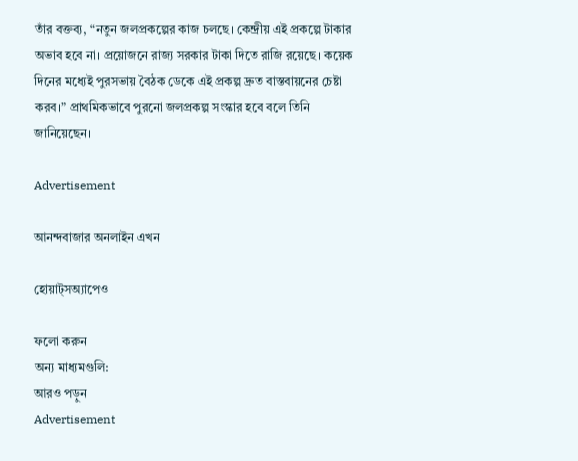তাঁর বক্তব্য, “নতুন জলপ্রকল্পের কাজ চলছে। কেন্দ্রীয় এই প্রকল্পে টাকার অভাব হবে না। প্রয়োজনে রাজ্য সরকার টাকা দিতে রাজি রয়েছে। কয়েক দিনের মধ্যেই পুরসভায় বৈঠক ডেকে এই প্রকল্প দ্রুত বাস্তবায়নের চেষ্টা করব।” প্রাথমিকভাবে পুরনো জলপ্রকল্প সংস্কার হবে বলে তিনি জানিয়েছেন।

Advertisement

আনন্দবাজার অনলাইন এখন

হোয়াট্‌সঅ্যাপেও

ফলো করুন
অন্য মাধ্যমগুলি:
আরও পড়ুন
Advertisement